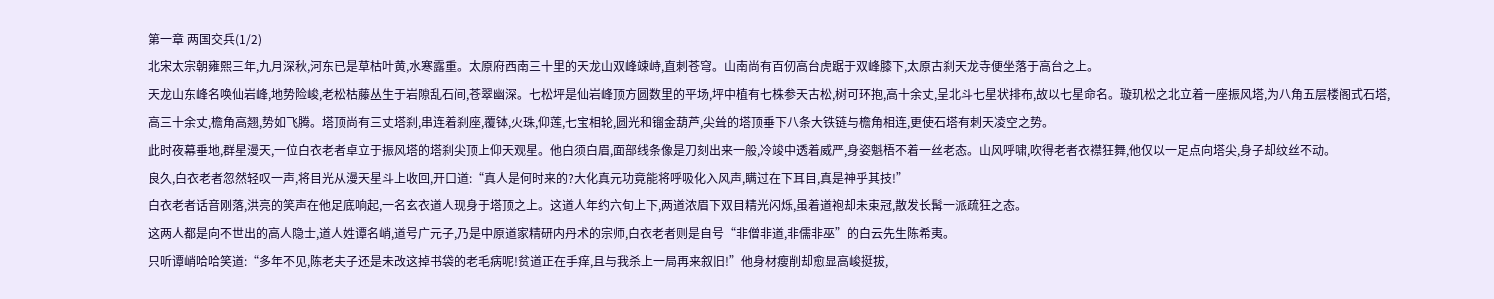第一章 两国交兵(1/2)
北宋太宗朝雍熙三年,九月深秋,河东已是草枯叶黄,水寒露重。太原府西南三十里的天龙山双峰竦峙,直刺苍穹。山南尚有百仞高台虎踞于双峰膝下,太原古刹天龙寺便坐落于高台之上。
天龙山东峰名唤仙岩峰,地势险峻,老松枯藤丛生于岩隙乱石间,苍翠幽深。七松坪是仙岩峰顶方圆数里的平场,坪中植有七株参天古松,树可环抱,高十余丈,呈北斗七星状排布,故以七星命名。璇玑松之北立着一座振风塔,为八角五层楼阁式石塔,高三十余丈,檐角高翘,势如飞腾。塔顶尚有三丈塔刹,串连着刹座,覆钵,火珠,仰莲,七宝相轮,圆光和镏金葫芦,尖耸的塔顶垂下八条大铁链与檐角相连,更使石塔有刺天凌空之势。
此时夜幕垂地,群星漫天,一位白衣老者卓立于振风塔的塔刹尖顶上仰天观星。他白须白眉,面部线条像是刀刻出来一般,冷竣中透着威严,身姿魁梧不着一丝老态。山风呼啸,吹得老者衣襟狂舞,他仅以一足点向塔尖,身子却纹丝不动。
良久,白衣老者忽然轻叹一声,将目光从漫天星斗上收回,开口道:“真人是何时来的?大化真元功竟能将呼吸化入风声,瞒过在下耳目,真是神乎其技!”
白衣老者话音刚落,洪亮的笑声在他足底响起,一名玄衣道人现身于塔顶之上。这道人年约六旬上下,两道浓眉下双目精光闪烁,虽着道袍却未束冠,散发长髯一派疏狂之态。
这两人都是向不世出的高人隐士,道人姓谭名峭,道号广元子,乃是中原道家精研内丹术的宗师,白衣老者则是自号“非僧非道,非儒非巫”的白云先生陈希夷。
只听谭峭哈哈笑道:“多年不见,陈老夫子还是未改这掉书袋的老毛病呢!贫道正在手痒,且与我杀上一局再来叙旧!”他身材瘦削却愈显高峻挺拔,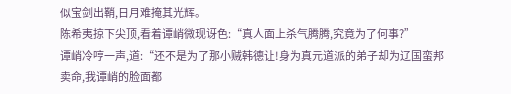似宝剑出鞘,日月难掩其光辉。
陈希夷掠下尖顶,看着谭峭微现讶色:“真人面上杀气腾腾,究竟为了何事?”
谭峭冷哼一声,道:“还不是为了那小贼韩德让!身为真元道派的弟子却为辽国蛮邦卖命,我谭峭的脸面都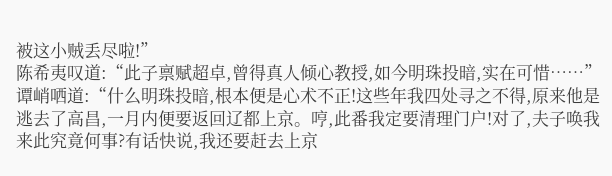被这小贼丢尽啦!”
陈希夷叹道:“此子禀赋超卓,曾得真人倾心教授,如今明珠投暗,实在可惜……”
谭峭哂道:“什么明珠投暗,根本便是心术不正!这些年我四处寻之不得,原来他是逃去了高昌,一月内便要返回辽都上京。哼,此番我定要清理门户!对了,夫子唤我来此究竟何事?有话快说,我还要赶去上京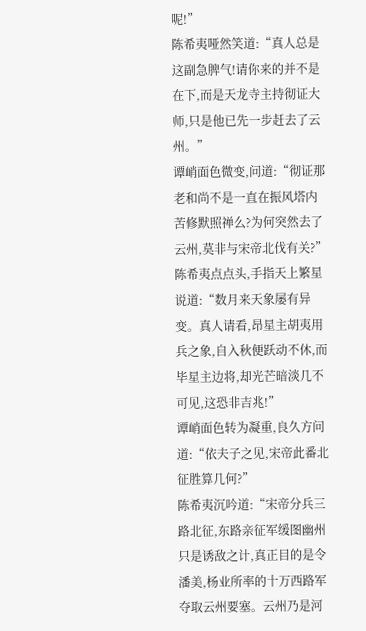呢!”
陈希夷哑然笑道:“真人总是这副急脾气!请你来的并不是在下,而是天龙寺主持彻证大师,只是他已先一步赶去了云州。”
谭峭面色微变,问道:“彻证那老和尚不是一直在振风塔内苦修默照禅么?为何突然去了云州,莫非与宋帝北伐有关?”
陈希夷点点头,手指天上繁星说道:“数月来天象屡有异变。真人请看,昂星主胡夷用兵之象,自入秋便跃动不休,而毕星主边将,却光芒暗淡几不可见,这恐非吉兆!”
谭峭面色转为凝重,良久方问道:“依夫子之见,宋帝此番北征胜算几何?”
陈希夷沉吟道:“宋帝分兵三路北征,东路亲征军缓图幽州只是诱敌之计,真正目的是令潘美,杨业所率的十万西路军夺取云州要塞。云州乃是河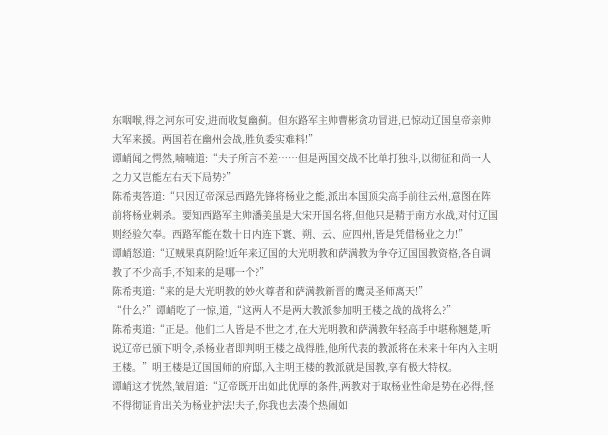东咽喉,得之河东可安,进而收复幽蓟。但东路军主帅曹彬贪功冒进,已惊动辽国皇帝亲帅大军来援。两国若在幽州会战,胜负委实难料!”
谭峭闻之愕然,喃喃道:“夫子所言不差……但是两国交战不比单打独斗,以彻征和尚一人之力又岂能左右天下局势?”
陈希夷答道:“只因辽帝深忌西路先锋将杨业之能,派出本国顶尖高手前往云州,意图在阵前将杨业刺杀。要知西路军主帅潘美虽是大宋开国名将,但他只是精于南方水战,对付辽国则经验欠奉。西路军能在数十日内连下寰、朔、云、应四州,皆是凭借杨业之力!”
谭峭怒道:“辽贼果真阴险!近年来辽国的大光明教和萨满教为争夺辽国国教资格,各自调教了不少高手,不知来的是哪一个?”
陈希夷道:“来的是大光明教的妙火尊者和萨满教新晋的鹰灵圣师离天!”
“什么?”谭峭吃了一惊,道,“这两人不是两大教派参加明王楼之战的战将么?”
陈希夷道:“正是。他们二人皆是不世之才,在大光明教和萨满教年轻高手中堪称翘楚,听说辽帝已颁下明令,杀杨业者即判明王楼之战得胜,他所代表的教派将在未来十年内入主明王楼。”明王楼是辽国国师的府邸,入主明王楼的教派就是国教,享有极大特权。
谭峭这才恍然,皱眉道:“辽帝既开出如此优厚的条件,两教对于取杨业性命是势在必得,怪不得彻证肯出关为杨业护法!夫子,你我也去凑个热闹如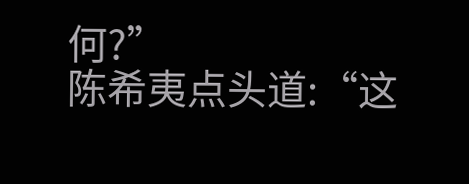何?”
陈希夷点头道:“这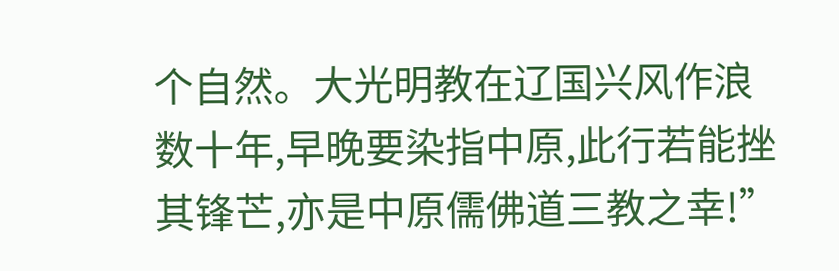个自然。大光明教在辽国兴风作浪数十年,早晚要染指中原,此行若能挫其锋芒,亦是中原儒佛道三教之幸!”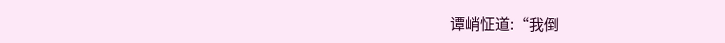谭峭怔道:“我倒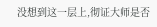没想到这一层上,彻证大师是否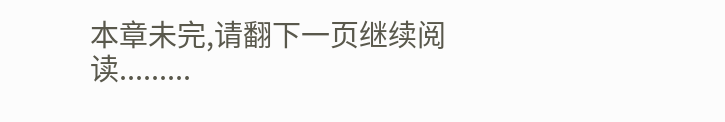本章未完,请翻下一页继续阅读.........